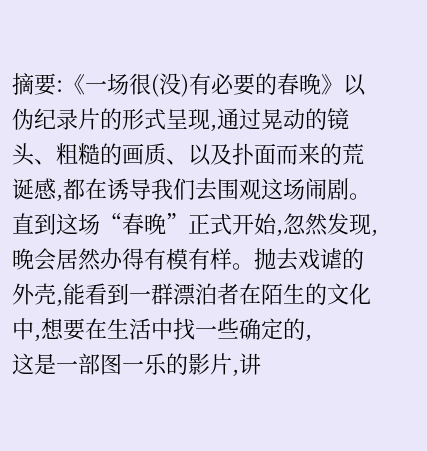摘要:《一场很(没)有必要的春晚》以伪纪录片的形式呈现,通过晃动的镜头、粗糙的画质、以及扑面而来的荒诞感,都在诱导我们去围观这场闹剧。直到这场“春晚”正式开始,忽然发现,晚会居然办得有模有样。抛去戏谑的外壳,能看到一群漂泊者在陌生的文化中,想要在生活中找一些确定的,
这是一部图一乐的影片,讲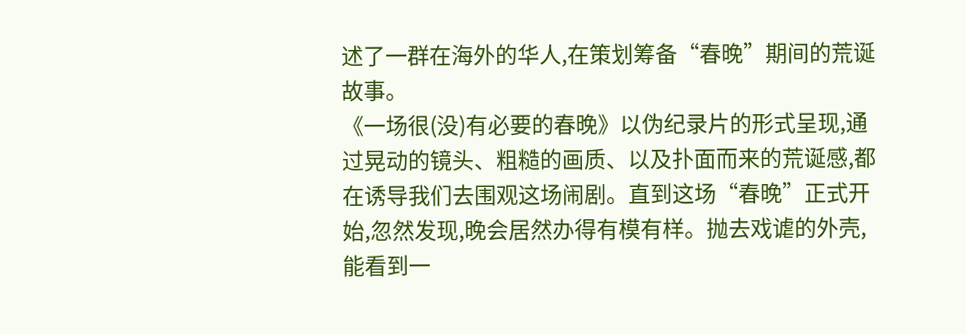述了一群在海外的华人,在策划筹备“春晚”期间的荒诞故事。
《一场很(没)有必要的春晚》以伪纪录片的形式呈现,通过晃动的镜头、粗糙的画质、以及扑面而来的荒诞感,都在诱导我们去围观这场闹剧。直到这场“春晚”正式开始,忽然发现,晚会居然办得有模有样。抛去戏谑的外壳,能看到一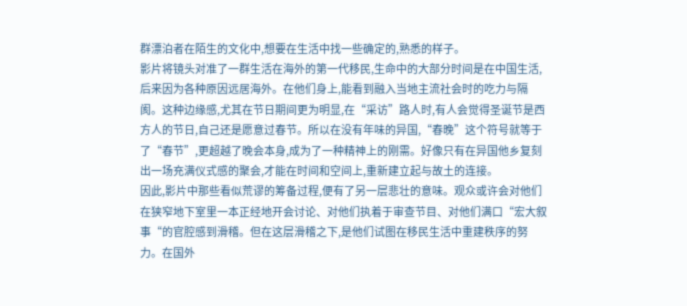群漂泊者在陌生的文化中,想要在生活中找一些确定的,熟悉的样子。
影片将镜头对准了一群生活在海外的第一代移民,生命中的大部分时间是在中国生活,后来因为各种原因远居海外。在他们身上,能看到融入当地主流社会时的吃力与隔阂。这种边缘感,尤其在节日期间更为明显,在“采访”路人时,有人会觉得圣诞节是西方人的节日,自己还是愿意过春节。所以在没有年味的异国,“春晚”这个符号就等于了“春节”,更超越了晚会本身,成为了一种精神上的刚需。好像只有在异国他乡复刻出一场充满仪式感的聚会,才能在时间和空间上,重新建立起与故土的连接。
因此,影片中那些看似荒谬的筹备过程,便有了另一层悲壮的意味。观众或许会对他们在狭窄地下室里一本正经地开会讨论、对他们执着于审查节目、对他们满口“宏大叙事“的官腔感到滑稽。但在这层滑稽之下,是他们试图在移民生活中重建秩序的努力。在国外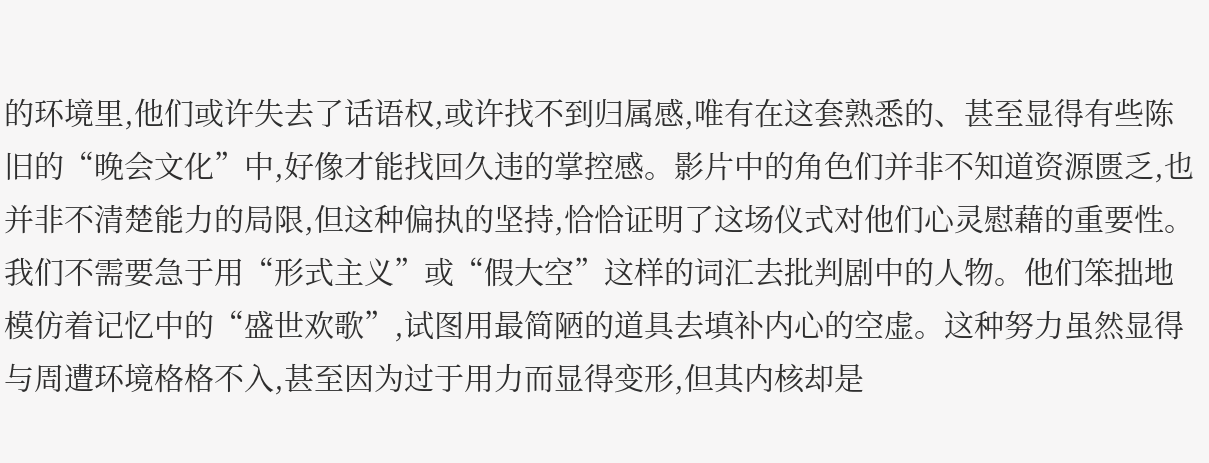的环境里,他们或许失去了话语权,或许找不到归属感,唯有在这套熟悉的、甚至显得有些陈旧的“晚会文化”中,好像才能找回久违的掌控感。影片中的角色们并非不知道资源匮乏,也并非不清楚能力的局限,但这种偏执的坚持,恰恰证明了这场仪式对他们心灵慰藉的重要性。
我们不需要急于用“形式主义”或“假大空”这样的词汇去批判剧中的人物。他们笨拙地模仿着记忆中的“盛世欢歌”,试图用最简陋的道具去填补内心的空虚。这种努力虽然显得与周遭环境格格不入,甚至因为过于用力而显得变形,但其内核却是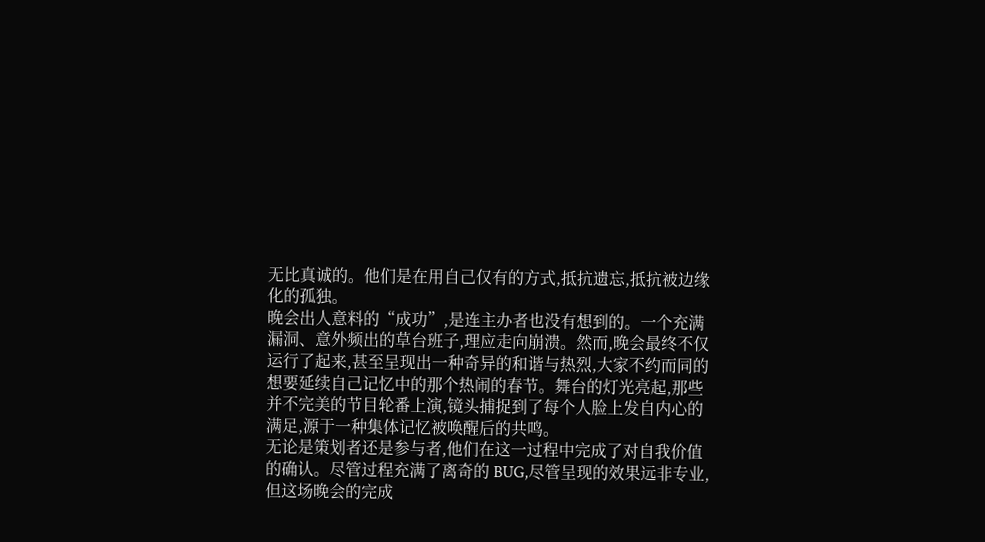无比真诚的。他们是在用自己仅有的方式,抵抗遗忘,抵抗被边缘化的孤独。
晚会出人意料的“成功”,是连主办者也没有想到的。一个充满漏洞、意外频出的草台班子,理应走向崩溃。然而,晚会最终不仅运行了起来,甚至呈现出一种奇异的和谐与热烈,大家不约而同的想要延续自己记忆中的那个热闹的春节。舞台的灯光亮起,那些并不完美的节目轮番上演,镜头捕捉到了每个人脸上发自内心的满足,源于一种集体记忆被唤醒后的共鸣。
无论是策划者还是参与者,他们在这一过程中完成了对自我价值的确认。尽管过程充满了离奇的 BUG,尽管呈现的效果远非专业,但这场晚会的完成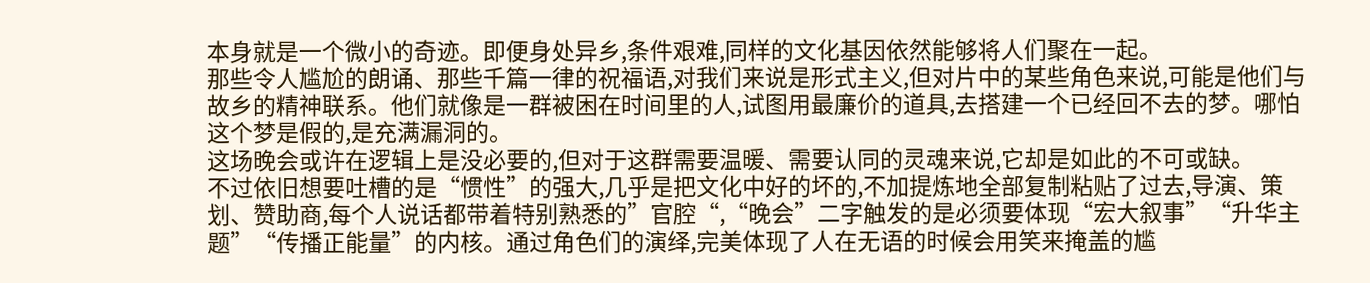本身就是一个微小的奇迹。即便身处异乡,条件艰难,同样的文化基因依然能够将人们聚在一起。
那些令人尴尬的朗诵、那些千篇一律的祝福语,对我们来说是形式主义,但对片中的某些角色来说,可能是他们与故乡的精神联系。他们就像是一群被困在时间里的人,试图用最廉价的道具,去搭建一个已经回不去的梦。哪怕这个梦是假的,是充满漏洞的。
这场晚会或许在逻辑上是没必要的,但对于这群需要温暖、需要认同的灵魂来说,它却是如此的不可或缺。
不过依旧想要吐槽的是“惯性”的强大,几乎是把文化中好的坏的,不加提炼地全部复制粘贴了过去,导演、策划、赞助商,每个人说话都带着特别熟悉的”官腔“,“晚会”二字触发的是必须要体现“宏大叙事”“升华主题”“传播正能量”的内核。通过角色们的演绎,完美体现了人在无语的时候会用笑来掩盖的尴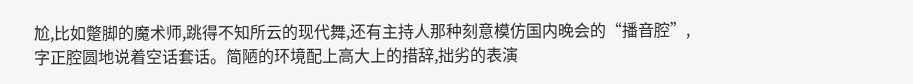尬,比如蹩脚的魔术师,跳得不知所云的现代舞,还有主持人那种刻意模仿国内晚会的“播音腔”,字正腔圆地说着空话套话。简陋的环境配上高大上的措辞,拙劣的表演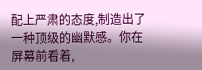配上严肃的态度,制造出了一种顶级的幽默感。你在屏幕前看着,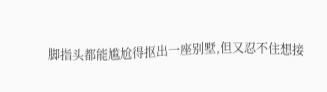脚指头都能尴尬得抠出一座别墅,但又忍不住想接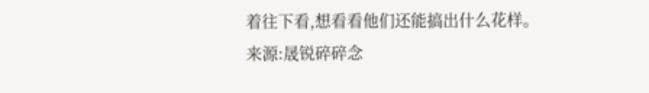着往下看,想看看他们还能搞出什么花样。
来源:晟锐碎碎念